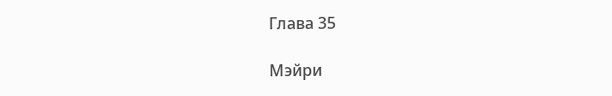Глава 35

Мэйри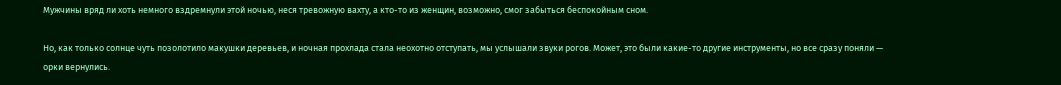Мужчины вряд ли хоть немного вздремнули этой ночью, неся тревожную вахту, а кто-то из женщин, возможно, смог забыться беспокойным сном.

Но, как только солнце чуть позолотило макушки деревьев, и ночная прохлада стала неохотно отступать, мы услышали звуки рогов. Может, это были какие-то другие инструменты, но все сразу поняли — орки вернулись.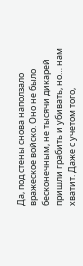Да, под стены снова наползало вражеское войско. Оно не было бесконечным, не тысячи дикарей пришли грабить и убивать, но… нам хватит. Даже с учетом того,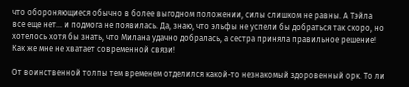что обороняющиеся обычно в более выгодном положении, силы слишком не равны. А Тэйла все еще нет… и подмога не появилась. Да, знаю, что эльфы не успели бы добраться так скоро, но хотелось хотя бы знать, что Милана удачно добралась, а сестра приняла правильное решение! Как же мне не хватает современной связи!

От воинственной толпы тем временем отделился какой-то незнакомый здоровенный орк. То ли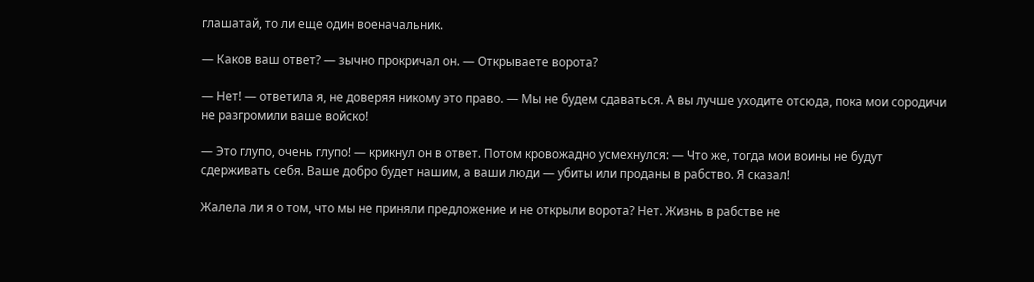глашатай, то ли еще один военачальник.

— Каков ваш ответ? — зычно прокричал он. — Открываете ворота?

— Нет! — ответила я, не доверяя никому это право. — Мы не будем сдаваться. А вы лучше уходите отсюда, пока мои сородичи не разгромили ваше войско!

— Это глупо, очень глупо! — крикнул он в ответ. Потом кровожадно усмехнулся: — Что же, тогда мои воины не будут сдерживать себя. Ваше добро будет нашим, а ваши люди — убиты или проданы в рабство. Я сказал!

Жалела ли я о том, что мы не приняли предложение и не открыли ворота? Нет. Жизнь в рабстве не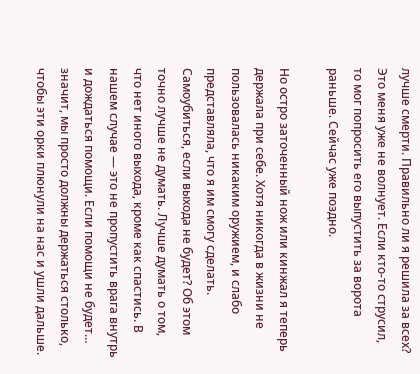лучше смерти. Правильно ли я решила за всех? Это меня уже не волнует. Если кто-то струсил, то мог попросить его выпустить за ворота раньше. Сейчас уже поздно.

Но остро заточенный нож или кинжал я теперь держала при себе. Хотя никогда в жизни не пользовалась никаким оружием, и слабо представляла, что я им смогу сделать. Самоубиться, если выхода не будет? Об этом точно лучше не думать. Лучше думать о том, что нет иного выхода, кроме как спастись. В нашем случае — это не пропустить врага внутрь и дождаться помощи. Если помощи не будет… значит, мы просто должны держаться столько, чтобы эти орки плюнули на нас и ушли дальше.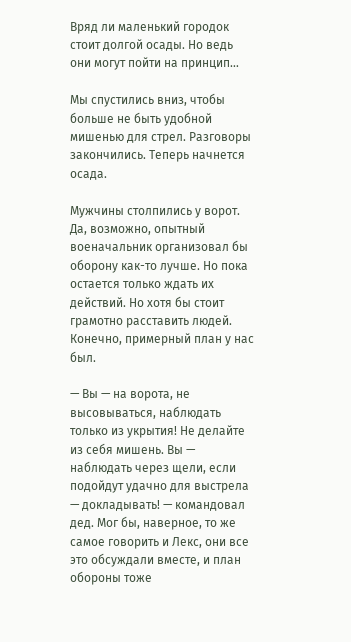Вряд ли маленький городок стоит долгой осады. Но ведь они могут пойти на принцип…

Мы спустились вниз, чтобы больше не быть удобной мишенью для стрел. Разговоры закончились. Теперь начнется осада.

Мужчины столпились у ворот. Да, возможно, опытный военачальник организовал бы оборону как-то лучше. Но пока остается только ждать их действий. Но хотя бы стоит грамотно расставить людей. Конечно, примерный план у нас был.

— Вы — на ворота, не высовываться, наблюдать только из укрытия! Не делайте из себя мишень. Вы — наблюдать через щели, если подойдут удачно для выстрела — докладывать! — командовал дед. Мог бы, наверное, то же самое говорить и Лекс, они все это обсуждали вместе, и план обороны тоже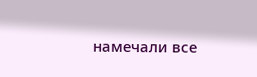намечали все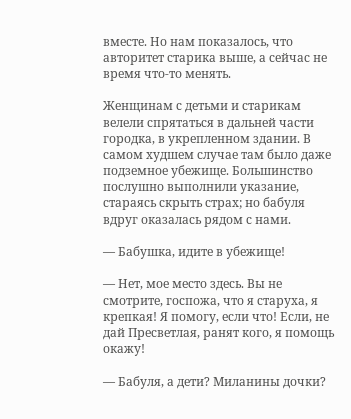вместе. Но нам показалось, что авторитет старика выше, а сейчас не время что-то менять.

Женщинам с детьми и старикам велели спрятаться в дальней части городка, в укрепленном здании. В самом худшем случае там было даже подземное убежище. Большинство послушно выполнили указание, стараясь скрыть страх; но бабуля вдруг оказалась рядом с нами.

— Бабушка, идите в убежище!

— Нет, мое место здесь. Вы не смотрите, госпожа, что я старуха, я крепкая! Я помогу, если что! Если, не дай Пресветлая, ранят кого, я помощь окажу!

— Бабуля, а дети? Миланины дочки?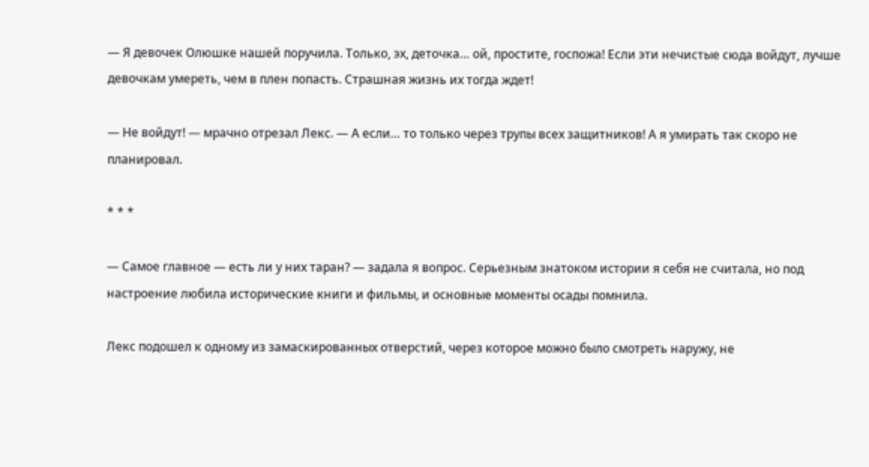— Я девочек Олюшке нашей поручила. Только, эх, деточка… ой, простите, госпожа! Если эти нечистые сюда войдут, лучше девочкам умереть, чем в плен попасть. Страшная жизнь их тогда ждет!

— Не войдут! — мрачно отрезал Лекс. — А если… то только через трупы всех защитников! А я умирать так скоро не планировал.

* * *

— Самое главное — есть ли у них таран? — задала я вопрос. Серьезным знатоком истории я себя не считала, но под настроение любила исторические книги и фильмы, и основные моменты осады помнила.

Лекс подошел к одному из замаскированных отверстий, через которое можно было смотреть наружу, не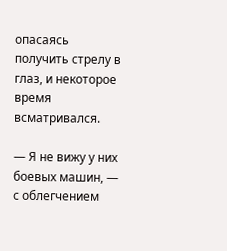опасаясь получить стрелу в глаз, и некоторое время всматривался.

— Я не вижу у них боевых машин, — с облегчением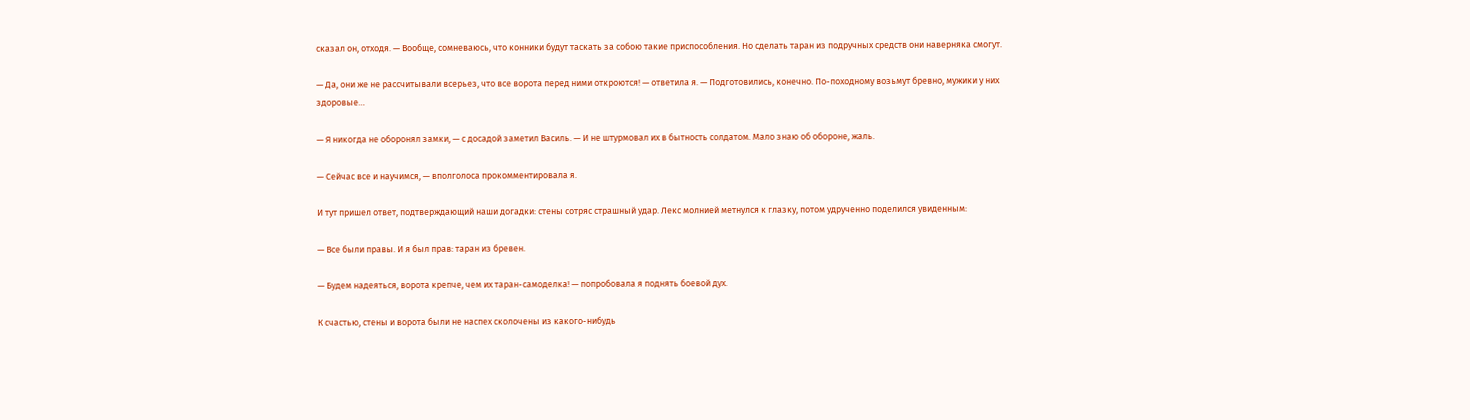сказал он, отходя. — Вообще, сомневаюсь, что конники будут таскать за собою такие приспособления. Но сделать таран из подручных средств они наверняка смогут.

— Да, они же не рассчитывали всерьез, что все ворота перед ними откроются! — ответила я. — Подготовились, конечно. По-походному возьмут бревно, мужики у них здоровые…

— Я никогда не оборонял замки, — с досадой заметил Василь. — И не штурмовал их в бытность солдатом. Мало знаю об обороне, жаль.

— Сейчас все и научимся, — вполголоса прокомментировала я.

И тут пришел ответ, подтверждающий наши догадки: стены сотряс страшный удар. Лекс молнией метнулся к глазку, потом удрученно поделился увиденным:

— Все были правы. И я был прав: таран из бревен.

— Будем надеяться, ворота крепче, чем их таран-самоделка! — попробовала я поднять боевой дух.

К счастью, стены и ворота были не наспех сколочены из какого-нибудь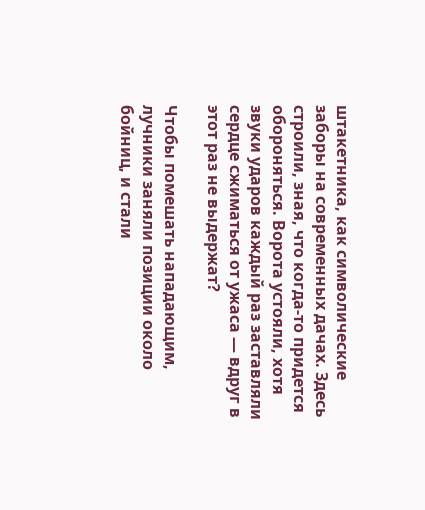штакетника, как символические заборы на современных дачах. Здесь строили, зная, что когда-то придется обороняться. Ворота устояли, хотя звуки ударов каждый раз заставляли сердце сжиматься от ужаса — вдруг в этот раз не выдержат?

Чтобы помешать нападающим, лучники заняли позиции около бойниц, и стали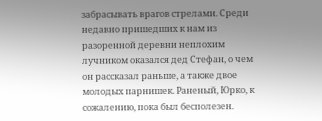забрасывать врагов стрелами. Среди недавно пришедших к нам из разоренной деревни неплохим лучником оказался дед Стефан, о чем он рассказал раньше, а также двое молодых парнишек. Раненый, Юрко, к сожалению, пока был бесполезен.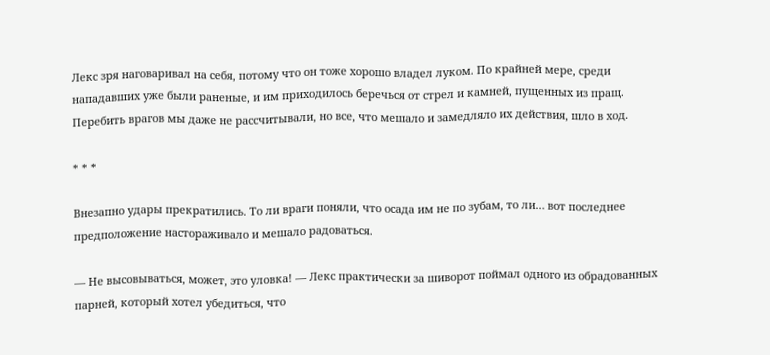Лекс зря наговаривал на себя, потому что он тоже хорошо владел луком. По крайней мере, среди нападавших уже были раненые, и им приходилось беречься от стрел и камней, пущенных из пращ. Перебить врагов мы даже не рассчитывали, но все, что мешало и замедляло их действия, шло в ход.

* * *

Внезапно удары прекратились. То ли враги поняли, что осада им не по зубам, то ли… вот последнее предположение настораживало и мешало радоваться.

— Не высовываться, может, это уловка! — Лекс практически за шиворот поймал одного из обрадованных парней, который хотел убедиться, что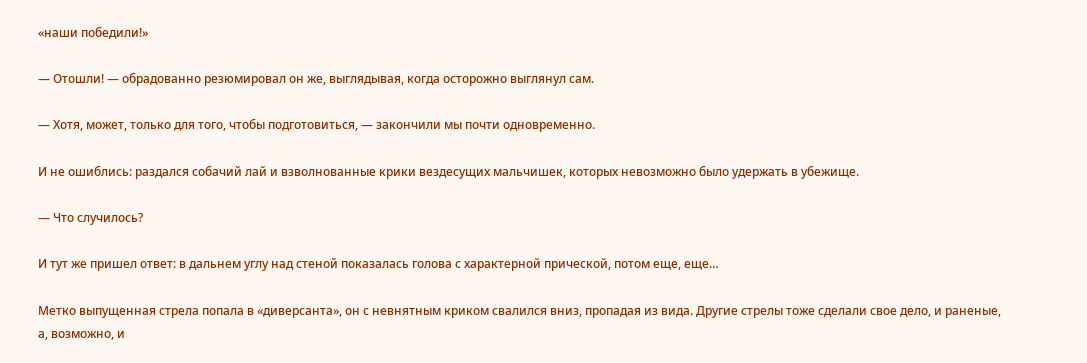«наши победили!»

— Отошли! — обрадованно резюмировал он же, выглядывая, когда осторожно выглянул сам.

— Хотя, может, только для того, чтобы подготовиться, — закончили мы почти одновременно.

И не ошиблись: раздался собачий лай и взволнованные крики вездесущих мальчишек, которых невозможно было удержать в убежище.

— Что случилось?

И тут же пришел ответ: в дальнем углу над стеной показалась голова с характерной прической, потом еще, еще…

Метко выпущенная стрела попала в «диверсанта», он с невнятным криком свалился вниз, пропадая из вида. Другие стрелы тоже сделали свое дело, и раненые, а, возможно, и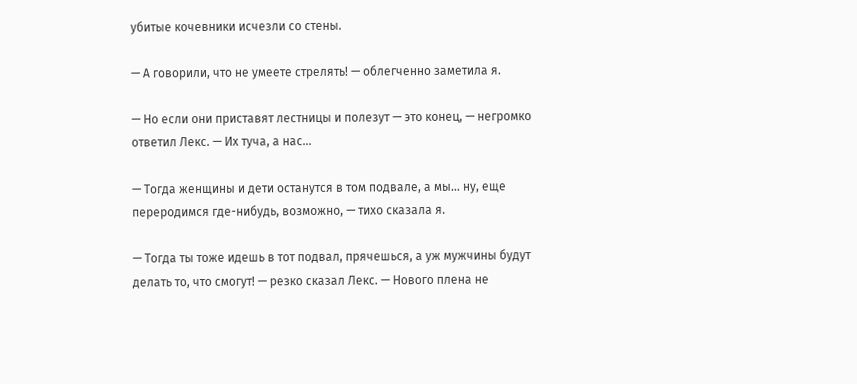убитые кочевники исчезли со стены.

— А говорили, что не умеете стрелять! — облегченно заметила я.

— Но если они приставят лестницы и полезут — это конец, — негромко ответил Лекс. — Их туча, а нас…

— Тогда женщины и дети останутся в том подвале, а мы… ну, еще переродимся где-нибудь, возможно, — тихо сказала я.

— Тогда ты тоже идешь в тот подвал, прячешься, а уж мужчины будут делать то, что смогут! — резко сказал Лекс. — Нового плена не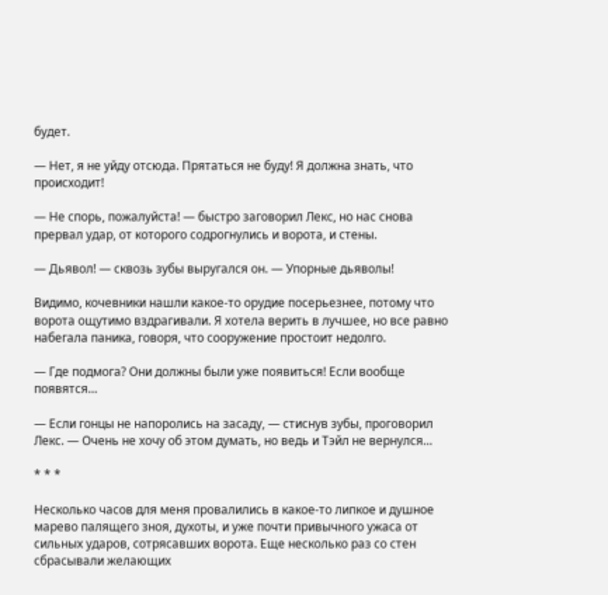будет.

— Нет, я не уйду отсюда. Прятаться не буду! Я должна знать, что происходит!

— Не спорь, пожалуйста! — быстро заговорил Лекс, но нас снова прервал удар, от которого содрогнулись и ворота, и стены.

— Дьявол! — сквозь зубы выругался он. — Упорные дьяволы!

Видимо, кочевники нашли какое-то орудие посерьезнее, потому что ворота ощутимо вздрагивали. Я хотела верить в лучшее, но все равно набегала паника, говоря, что сооружение простоит недолго.

— Где подмога? Они должны были уже появиться! Если вообще появятся…

— Если гонцы не напоролись на засаду, — стиснув зубы, проговорил Лекс. — Очень не хочу об этом думать, но ведь и Тэйл не вернулся…

* * *

Несколько часов для меня провалились в какое-то липкое и душное марево палящего зноя, духоты, и уже почти привычного ужаса от сильных ударов, сотрясавших ворота. Еще несколько раз со стен сбрасывали желающих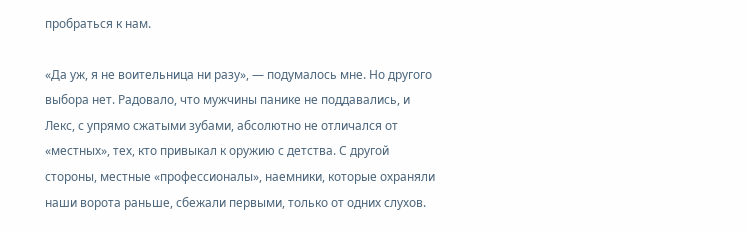пробраться к нам.

«Да уж, я не воительница ни разу», — подумалось мне. Но другого выбора нет. Радовало, что мужчины панике не поддавались, и Лекс, с упрямо сжатыми зубами, абсолютно не отличался от «местных», тех, кто привыкал к оружию с детства. С другой стороны, местные «профессионалы», наемники, которые охраняли наши ворота раньше, сбежали первыми, только от одних слухов.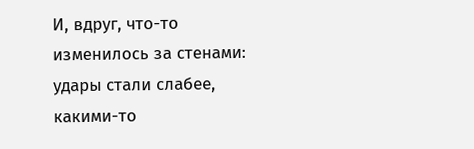И, вдруг, что-то изменилось за стенами: удары стали слабее, какими-то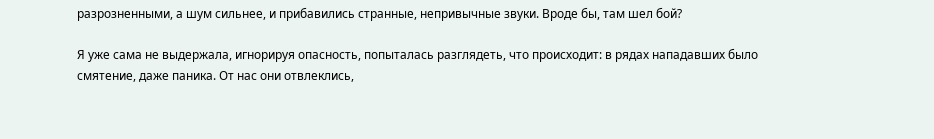разрозненными, а шум сильнее, и прибавились странные, непривычные звуки. Вроде бы, там шел бой?

Я уже сама не выдержала, игнорируя опасность, попыталась разглядеть, что происходит: в рядах нападавших было смятение, даже паника. От нас они отвлеклись,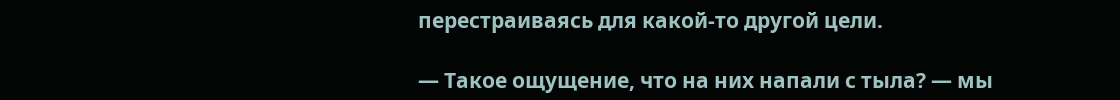перестраиваясь для какой-то другой цели.

— Такое ощущение, что на них напали с тыла? — мы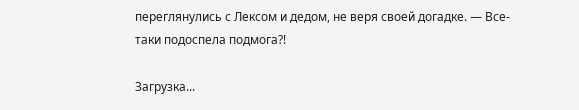переглянулись с Лексом и дедом, не веря своей догадке. — Все-таки подоспела подмога?!

Загрузка...